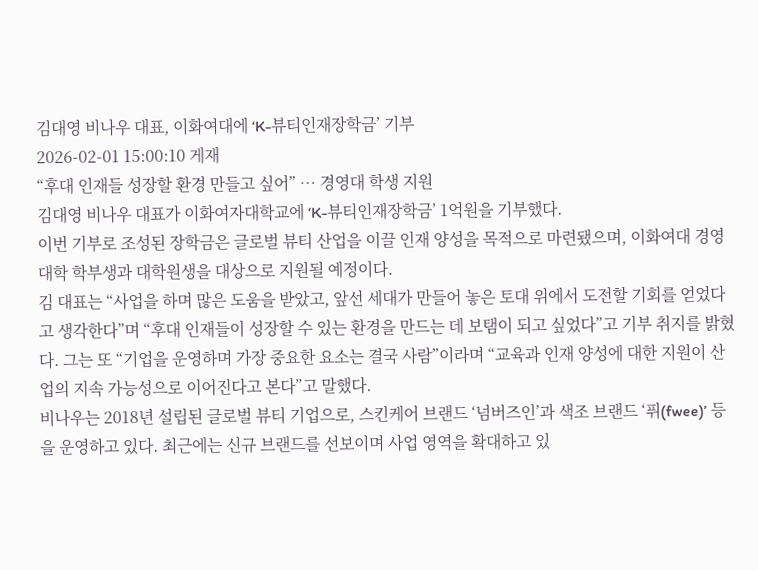김대영 비나우 대표, 이화여대에 ‘K-뷰티인재장학금’ 기부
2026-02-01 15:00:10 게재
“후대 인재들 성장할 환경 만들고 싶어” … 경영대 학생 지원
김대영 비나우 대표가 이화여자대학교에 ‘K-뷰티인재장학금’ 1억원을 기부했다.
이번 기부로 조성된 장학금은 글로벌 뷰티 산업을 이끌 인재 양성을 목적으로 마련됐으며, 이화여대 경영대학 학부생과 대학원생을 대상으로 지원될 예정이다.
김 대표는 “사업을 하며 많은 도움을 받았고, 앞선 세대가 만들어 놓은 토대 위에서 도전할 기회를 얻었다고 생각한다”며 “후대 인재들이 성장할 수 있는 환경을 만드는 데 보탬이 되고 싶었다”고 기부 취지를 밝혔다. 그는 또 “기업을 운영하며 가장 중요한 요소는 결국 사람”이라며 “교육과 인재 양성에 대한 지원이 산업의 지속 가능성으로 이어진다고 본다”고 말했다.
비나우는 2018년 설립된 글로벌 뷰티 기업으로, 스킨케어 브랜드 ‘넘버즈인’과 색조 브랜드 ‘퓌(fwee)’ 등을 운영하고 있다. 최근에는 신규 브랜드를 선보이며 사업 영역을 확대하고 있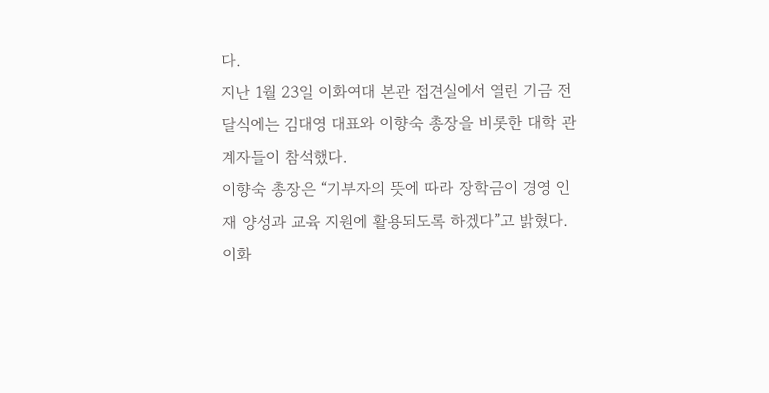다.
지난 1월 23일 이화여대 본관 접견실에서 열린 기금 전달식에는 김대영 대표와 이향숙 총장을 비롯한 대학 관계자들이 참석했다.
이향숙 총장은 “기부자의 뜻에 따라 장학금이 경영 인재 양성과 교육 지원에 활용되도록 하겠다”고 밝혔다.
이화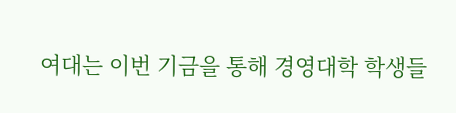여대는 이번 기금을 통해 경영대학 학생들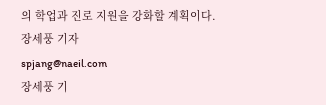의 학업과 진로 지원을 강화할 계획이다.
장세풍 기자
spjang@naeil.com
장세풍 기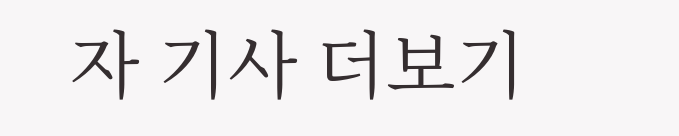자 기사 더보기